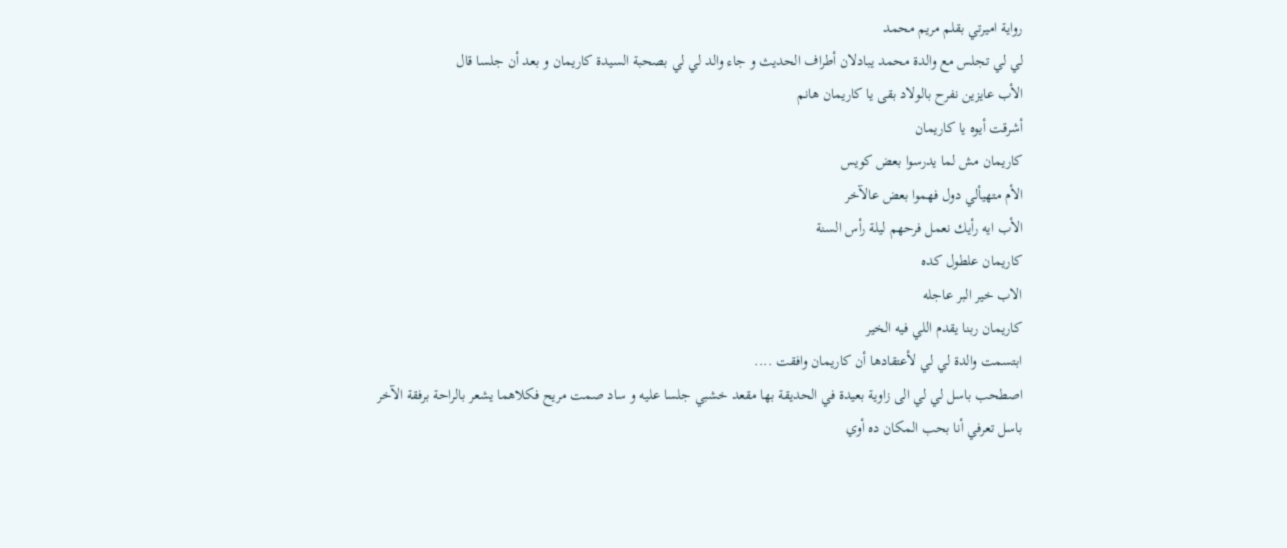رواية اميرتي بقلم مريم محمد
لي لي تجلس مع والدة محمد يبادلان أطراف الحديث و جاء والد لي لي بصحبة السيدة كاريمان و بعد أن جلسا قال
الأب عايزين نفرح بالولاد بقى يا كاريمان هانم
أشرقت أيوه يا كاريمان
كاريمان مش لما يدرسوا بعض كويس
الأم متهيألي دول فهموا بعض عالآخر
الأب ايه رأيك نعمل فرحهم ليلة رأس السنة
كاريمان علطول كده
الاب خير البر عاجله
كاريمان ربنا يقدم اللي فيه الخير
ابتسمت والدة لي لي لأعتقادها أن كاريمان وافقت ....
اصطحب باسل لي لي الى زاوية بعيدة في الحديقة بها مقعد خشبي جلسا عليه و ساد صمت مريح فكلاهما يشعر بالراحة برفقة الآخر
باسل تعرفي أنا بحب المكان ده أوي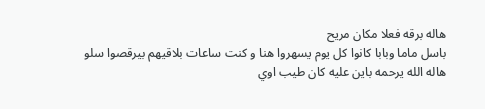هاله برقه فعلا مكان مريح
باسل ماما وبابا كانوا كل يوم يسهروا هنا و كنت ساعات بلاقيهم بيرقصوا سلو
هاله الله يرحمه باين عليه كان طيب اوي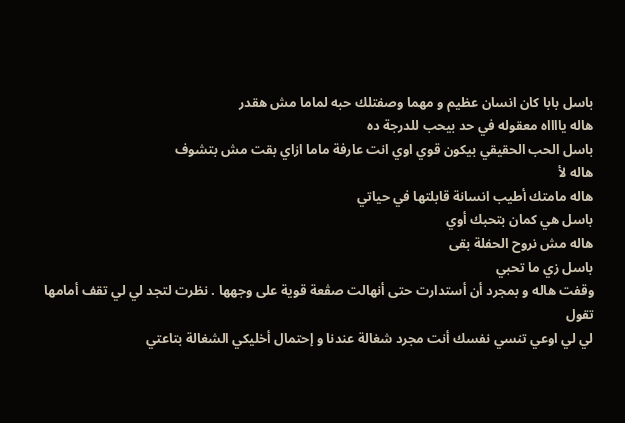باسل بابا كان انسان عظيم و مهما وصفتلك حبه لماما مش هقدر
هاله يااااه معقوله في حد بيحب للدرجة ده
باسل الحب الحقيقي بيكون قوي اوي انت عارفة ماما ازاي بقت مش بتشوف
هاله لأ
هاله مامتك أطيب انسانة قابلتها في حياتي
باسل هي كمان بتحبك أوي
هاله مش نروح الحفلة بقى
باسل زي ما تحبي
وقفت هاله و بمجرد أن أستدارت حتى أنهالت صڤعة قوية على وجهها . نظرت لتجد لي لي تقف أمامها تقول
لي لي اوعي تنسي نفسك أنت مجرد شغالة عندنا و إحتمال أخليكي الشغالة بتاعتي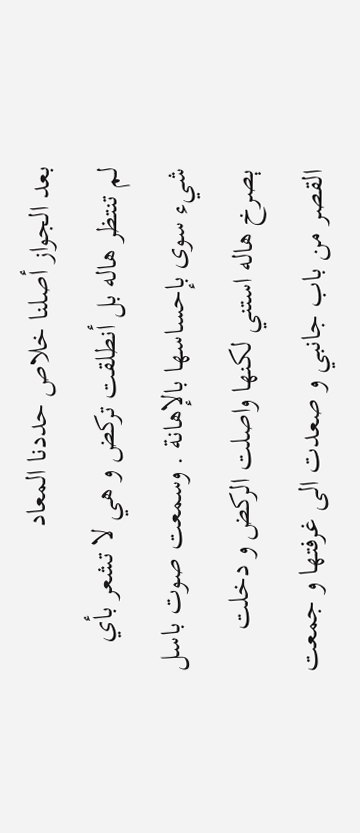بعد الجواز أصلنا خلاص حددنا المعاد
لم تنتظر هاله بل أنطلقت تركض و هي لا تشعر بأي شيء سوى بإحساسها بالإهانة . وسمعت صوت باسل ېصرخ هاله استني لكنها واصلت الركض و دخلت القصر من باب جانبي و صعدت الى غرفتها و جمعت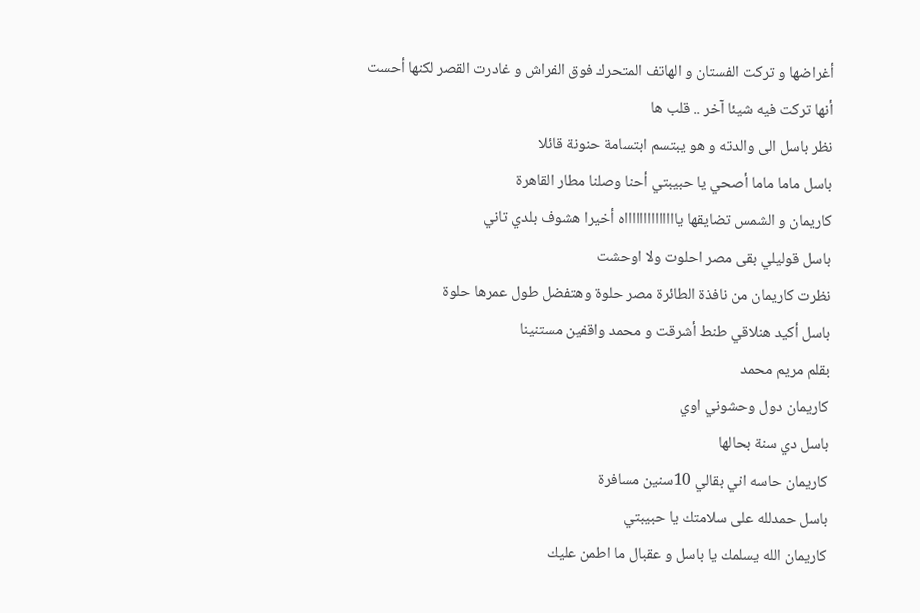أغراضها و تركت الفستان و الهاتف المتحرك فوق الفراش و غادرت القصر لكنها أحست أنها تركت فيه شيئا آخر .. قلب ها
نظر باسل الى والدته و هو يبتسم ابتسامة حنونة قائلا
باسل ماما ماما أصحي يا حبيبتي أحنا وصلنا مطار القاهرة
كاريمان و الشمس تضايقها يااااااااااااااه أخيرا هشوف بلدي تاني
باسل قوليلي بقى مصر احلوت ولا اوحشت
نظرت كاريمان من نافذة الطائرة مصر حلوة وهتفضل طول عمرها حلوة
باسل أكيد هنلاقي طنط أشرقت و محمد واقفين مستنينا
بقلم مريم محمد
كاريمان دول وحشوني اوي
باسل دي سنة بحالها
كاريمان حاسه اني بقالي 10سنين مسافرة
باسل حمدلله على سلامتك يا حبيبتي
كاريمان الله يسلمك يا باسل و عقبال ما اطمن عليك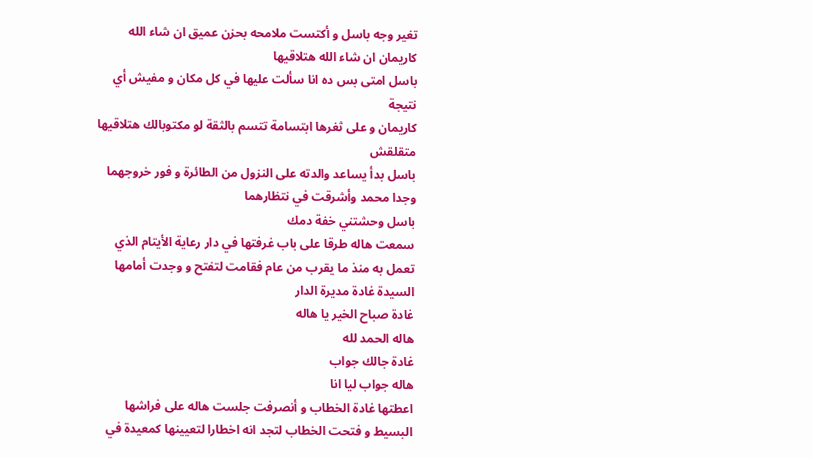تغير وجه باسل و أكتست ملامحه بحزن عميق ان شاء الله
كاريمان ان شاء الله هتلاقيها
باسل امتى بس ده انا سألت عليها في كل مكان و مفيش أي نتيجة
كاريمان و على ثغرها ابتسامة تتسم بالثقة لو مكتوبالك هتلاقيها متقلقش
باسل بدأ يساعد والدته على النزول من الطائرة و فور خروجهما وجدا محمد وأشرقت في نتظارهما
باسل وحشتني خفة دمك
سمعت هاله طرقا على باب غرفتها في دار رعاية الأيتام الذي تعمل به منذ ما يقرب من عام فقامت لتفتح و وجدت أمامها السيدة غادة مديرة الدار
غادة صباح الخير يا هاله
هاله الحمد لله
غادة جالك جواب
هاله جواب ليا انا
اعطتها غادة الخطاب و أنصرفت جلست هاله على فراشها البسيط و فتحت الخطاب لتجد انه اخطارا لتعيينها كمعيدة في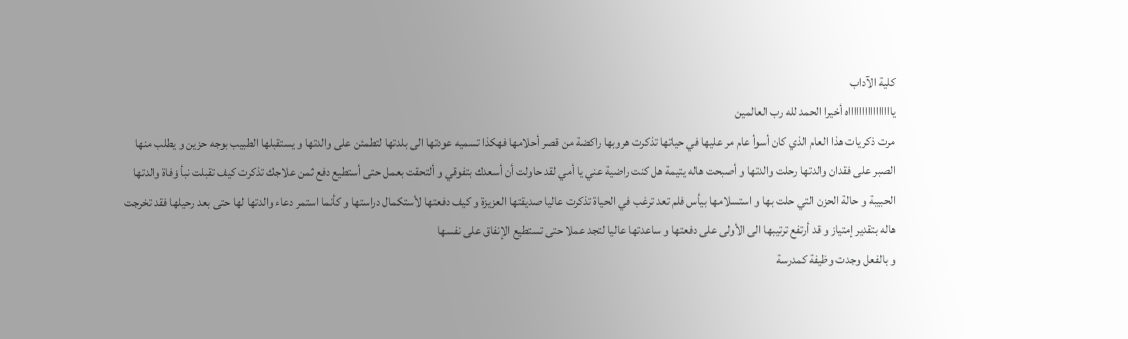كلية الآداب
يااااااااااااااااه أخيرا الحمد لله رب العالمين
مرت ذكريات هذا العام الذي كان أسوأ عام مر عليها في حياتها تذكرت هروبها راكضة من قصر أحلامها فهكذا تسميه عودتها الى بلدتها لتطمئن على والدتها و يستقبلها الطبيب بوجه حزين و يطلب منها الصبر على فقدان والدتها رحلت والدتها و أصبحت هاله يتيمة هل كنت راضية عني يا أمي لقد حاولت أن أسعدك بتفوقي و ألتحقت بعمل حتى أستطيع دفع ثمن علاجك تذكرت كيف تقبلت نبأ ۏفاة والدتها الحبيبة و حالة الحزن التي حلت بها و استسلامها بيأس فلم تعد ترغب في الحياة تذكرت عاليا صديقتها العزيزة و كيف دفعتها لأستكمال دراستها و كأنما استمر دعاء والدتها لها حتى بعد رحيلها فقد تخرجت هاله بتقدير إمتياز و قد أرتفع ترتيبها الى الأولى على دفعتها و ساعدتها عاليا لتجد عملا حتى تستطيع الإنفاق على نفسها
و بالفعل وجدت وظيفة كمدرسة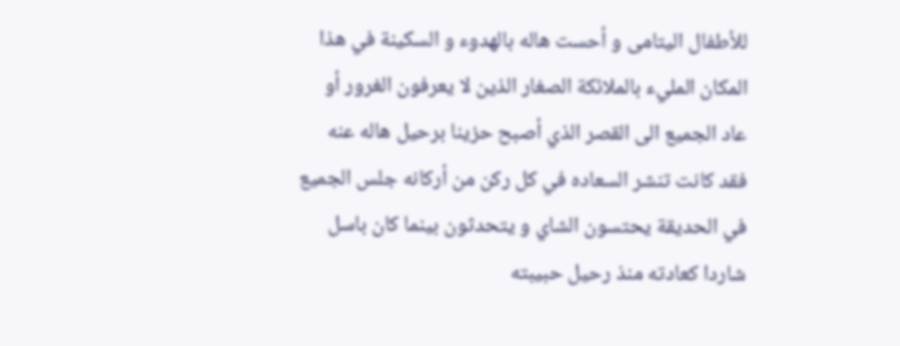للأطفال اليتامى و أحست هاله بالهدوء و السکينة في هذا المكان المليء بالملائكة الصغار الذين لا يعرفون الغرور أو
عاد الجميع الى القصر الذي أصبح حزينا برحيل هاله عنه فقد كانت تنشر السعاده في كل ركن من أركانه جلس الجميع في الحديقة يحتسون الشاي و يتحدثون بينما كان باسل شاردا كعادته منذ رحيل حبيبته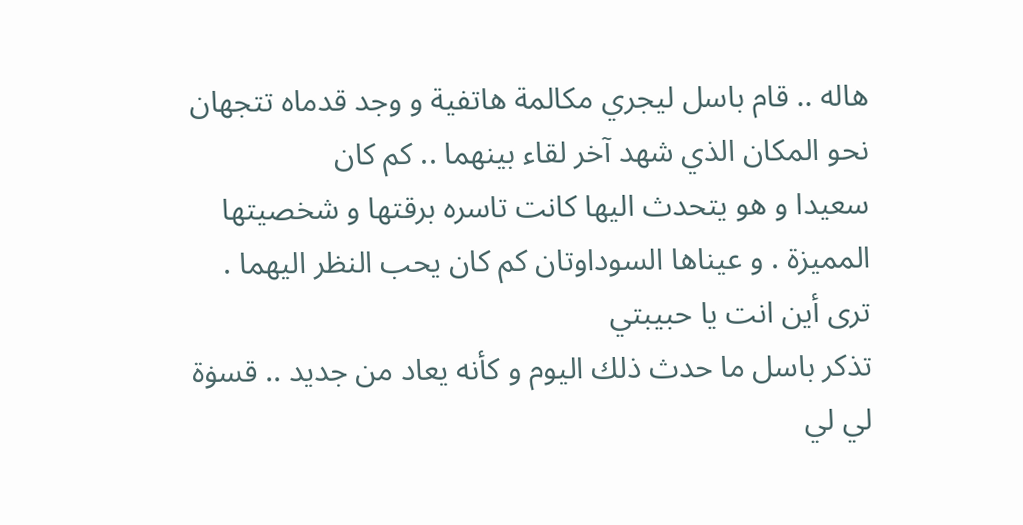هاله .. قام باسل ليجري مكالمة هاتفية و وجد قدماه تتجهان نحو المكان الذي شهد آخر لقاء بينهما .. كم كان
سعيدا و هو يتحدث اليها كانت تاسره برقتها و شخصيتها المميزة . و عيناها السوداوتان كم كان يحب النظر اليهما . ترى أين انت يا حبيبتي
تذكر باسل ما حدث ذلك اليوم و كأنه يعاد من جديد .. قسۏة لي لي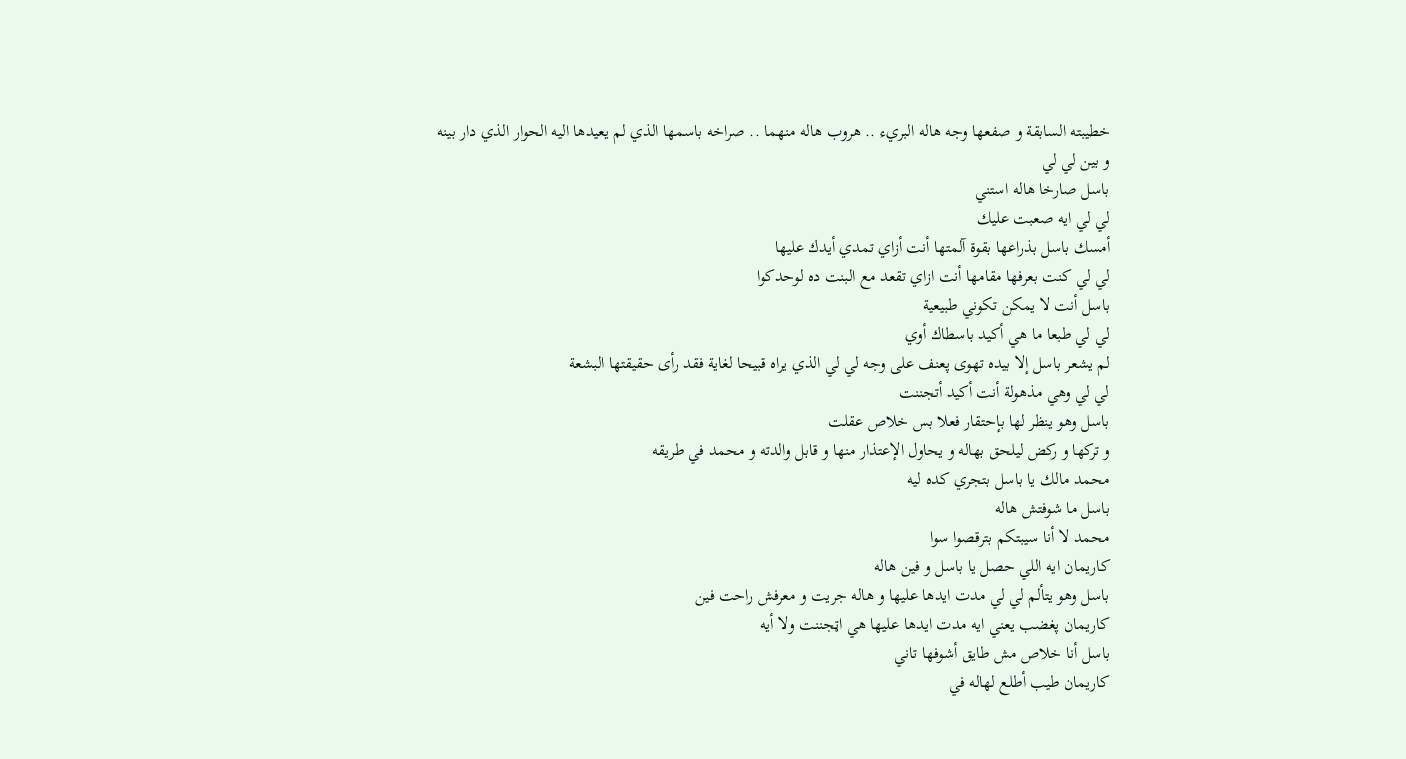خطيبته السابقة و صفعها وجه هاله البريء .. هروب هاله منهما .. صراخه باسمها الذي لم يعيدها اليه الحوار الذي دار بينه و بين لي لي
باسل صارخا هاله استني
لي لي ايه صعبت عليك
أمسك باسل بذراعها بقوة آلمتها أنت أزاي تمدي أيدك عليها
لي لي كنت بعرفها مقامها أنت ازاي تقعد مع البنت ده لوحدكوا
باسل أنت لا يمكن تكوني طبيعية
لي لي طبعا ما هي أكيد باسطاك أوي
لم يشعر باسل إلا بيده تهوى پعنف على وجه لي لي الذي يراه قبيحا لغاية فقد رأى حقيقتها البشعة
لي لي وهي مذهولة أنت أكيد أتجننت
باسل وهو ينظر لها بإحتقار فعلا بس خلاص عقلت
و تركها و ركض ليلحق بهاله و يحاول الإعتذار منها و قابل والدته و محمد في طريقه
محمد مالك يا باسل بتجري كده ليه
باسل ما شوفتش هاله
محمد لا أنا سيبتكم بترقصوا سوا
كاريمان ايه اللي حصل يا باسل و فين هاله
باسل وهو يتألم لي لي مدت ايدها عليها و هاله جريت و معرفش راحت فين
كاريمان پغضب يعني ايه مدت ايدها عليها هي اټجننت ولا أيه
باسل أنا خلاص مش طايق أشوفها تاني
كاريمان طيب أطلع لهاله في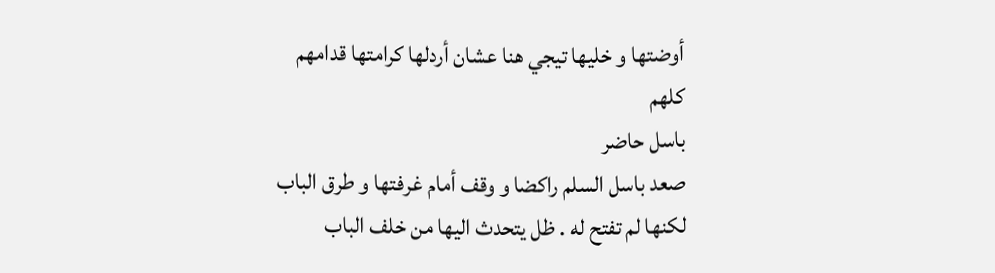أوضتها و خليها تيجي هنا عشان أردلها كرامتها قدامهم كلهم
باسل حاضر
صعد باسل السلم راكضا و وقف أمام غرفتها و طرق الباب لكنها لم تفتح له . ظل يتحدث اليها من خلف الباب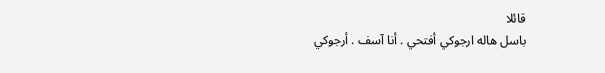قائلا
باسل هاله ارجوكي أفتحي . أنا آسف . أرجوكي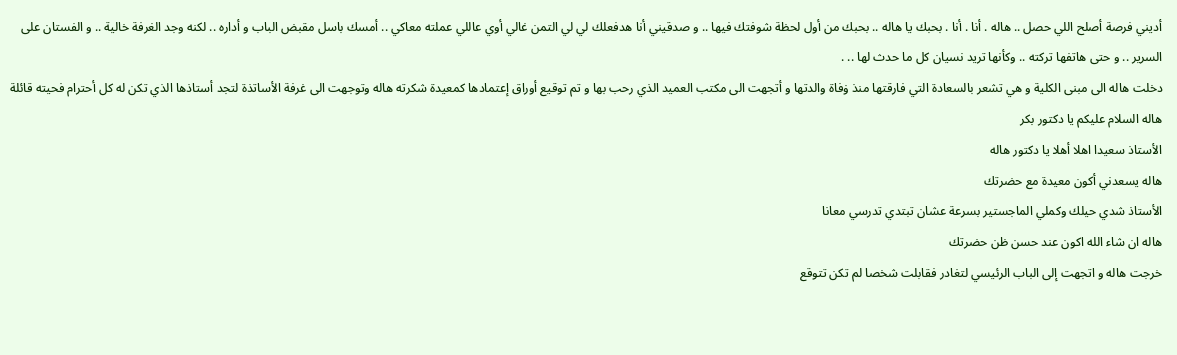أديني فرصة أصلح اللي حصل .. هاله . أنا . أنا . بحبك يا هاله .. بحبك من أول لحظة شوفتك فيها .. و صدقيني أنا هدفعلك لي لي التمن غالي أوي عاللي عملته معاكي .. أمسك باسل مقبض الباب و أداره .. لكنه وجد الغرفة خالية .. و الفستان على السرير .. و حتى هاتفها تركته .. وكأنها تريد نسيان كل ما حدث لها .. .
دخلت هاله الى مبنى الكلية و هي تشعر بالسعادة التي فارقتها منذ ۏفاة والدتها و أتجهت الى مكتب العميد الذي رحب بها و تم توقيع أوراق إعتمادها كمعيدة شكرته هاله وتوجهت الى غرفة الأساتذة لتجد أستاذها الذي تكن له كل أحترام فحيته قائلة
هاله السلام عليكم يا دكتور بكر
الأستاذ سعيدا اهلا أهلا يا دكتور هاله
هاله يسعدني أكون معيدة مع حضرتك
الأستاذ شدي حيلك وكملي الماجستير بسرعة عشان تبتدي تدرسي معانا
هاله ان شاء الله اكون عند حسن ظن حضرتك
خرجت هاله و اتجهت إلى الباب الرئيسي لتغادر فقابلت شخصا لم تكن تتوقع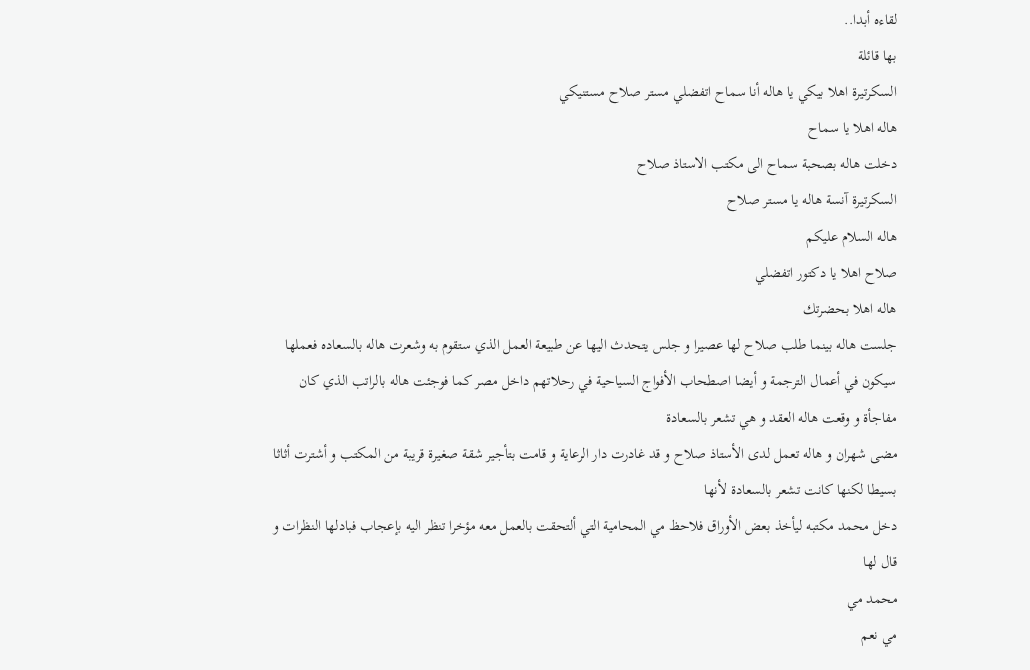لقاءه أبدا..
بها قائلة
السكرتيرة اهلا بيكي يا هاله أنا سماح اتفضلي مستر صلاح مستنيكي
هاله اهلا يا سماح
دخلت هاله بصحبة سماح الى مكتب الاستاذ صلاح
السكرتيرة آنسة هاله يا مستر صلاح
هاله السلام عليكم
صلاح اهلا يا دكتور اتفضلي
هاله اهلا بحضرتك
جلست هاله بينما طلب صلاح لها عصيرا و جلس يتحدث اليها عن طبيعة العمل الذي ستقوم به وشعرت هاله بالسعاده فعملها سيكون في أعمال الترجمة و أيضا اصطحاب الأفواج السياحية في رحلاتهم داخل مصر كما فوجئت هاله بالراتب الذي كان مفاجأة و وقعت هاله العقد و هي تشعر بالسعادة
مضى شهران و هاله تعمل لدى الأستاذ صلاح و قد غادرت دار الرعاية و قامت بتأجير شقة صغيرة قريبة من المكتب و أشترت أثاثا بسيطا لكنها كانت تشعر بالسعادة لأنها
دخل محمد مكتبه ليأخذ بعض الأوراق فلاحظ مي المحامية التي ألتحقت بالعمل معه مؤخرا تنظر اليه بإعجاب فبادلها النظرات و قال لها
محمد مي
مي نعم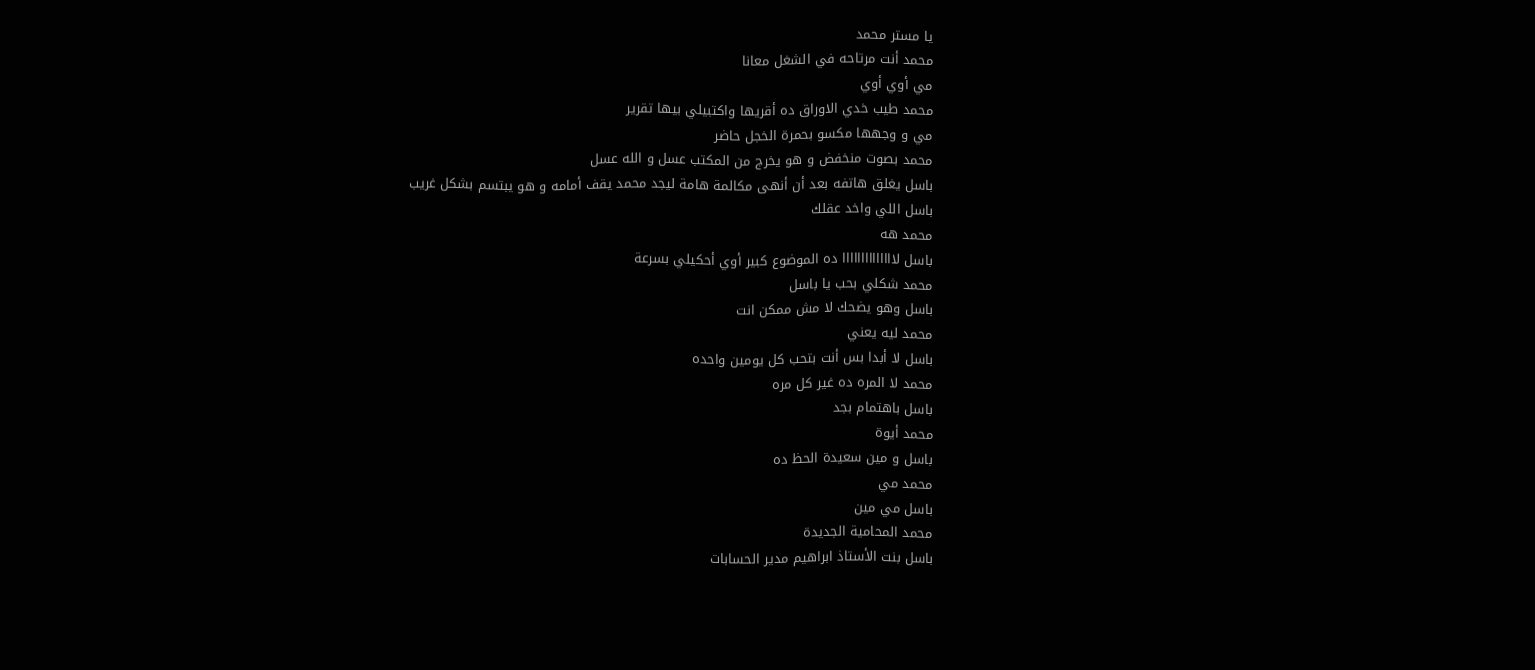يا مستر محمد
محمد أنت مرتاحه في الشغل معانا
مي أوي أوي
محمد طيب خدي الاوراق ده أقريها واكتبيلي بيها تقرير
مي و وجهها مكسو بحمرة الخجل حاضر
محمد بصوت منخفض و هو يخرج من المكتب عسل و الله عسل
باسل يغلق هاتفه بعد أن أنهى مكالمة هامة ليجد محمد يقف أمامه و هو يبتسم بشكل غريب
باسل اللي واخد عقلك
محمد هه
باسل لاااااااااااااا ده الموضوع كبير أوي أحكيلي بسرعة
محمد شكلي بحب يا باسل
باسل وهو يضحك لا مش ممكن انت
محمد ليه يعني
باسل لا أبدا بس أنت بتحب كل يومين واحده
محمد لا المره ده غير كل مره
باسل باهتمام بجد
محمد أيوة
باسل و مين سعيدة الحظ ده
محمد مي
باسل مي مين
محمد المحامية الجديدة
باسل بنت الأستاذ ابراهيم مدير الحسابات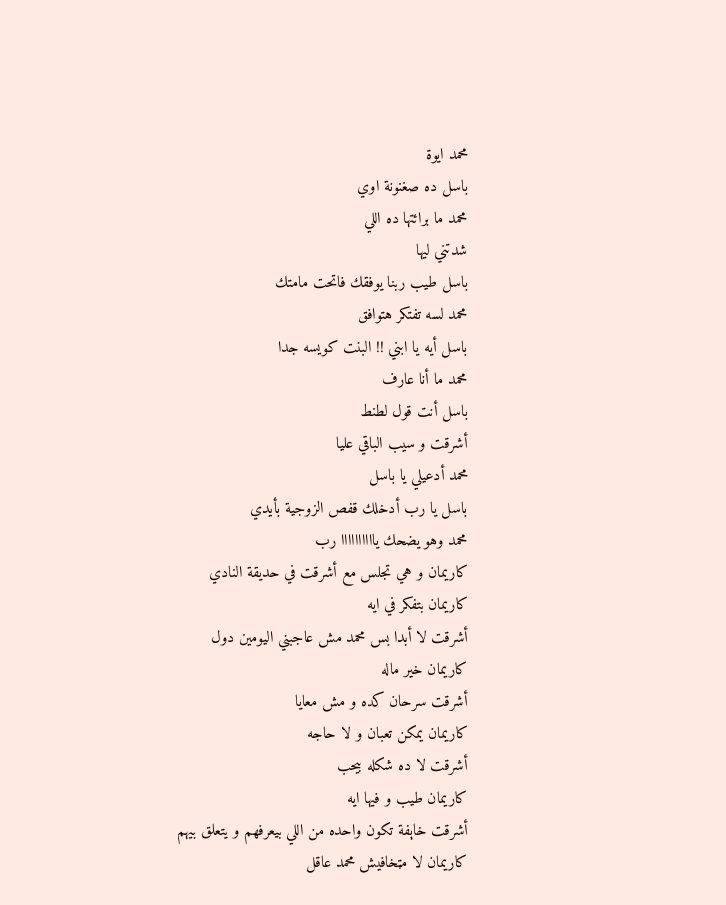محمد ايوة
باسل ده صغنونة اوي
محمد ما برائتها ده اللي
شدتني ليها
باسل طيب ربنا يوفقك فاتحت مامتك
محمد لسه تفتكر هتوافق
باسل أيه يا ابني !! البنت كويسه جدا
محمد ما أنا عارف
باسل أنت قول لطنط
أشرقت و سيب الباقي عليا
محمد أدعيلي يا باسل
باسل يا رب أدخلك قفص الزوجية بأيدي
محمد وهو يضحك ياااااااااا رب
كاريمان و هي تجلس مع أشرقت في حديقة النادي
كاريمان بتفكر في ايه
أشرقت لا أبدا بس محمد مش عاجبني اليومين دول
كاريمان خير ماله
أشرقت سرحان كده و مش معايا
كاريمان يمكن تعبان و لا حاجه
أشرقت لا ده شكله بيحب
كاريمان طيب و فيها ايه
أشرقت خاېفة تكون واحده من اللي بيعرفهم و يتعلق بيهم
كاريمان لا مټخافيش محمد عاقل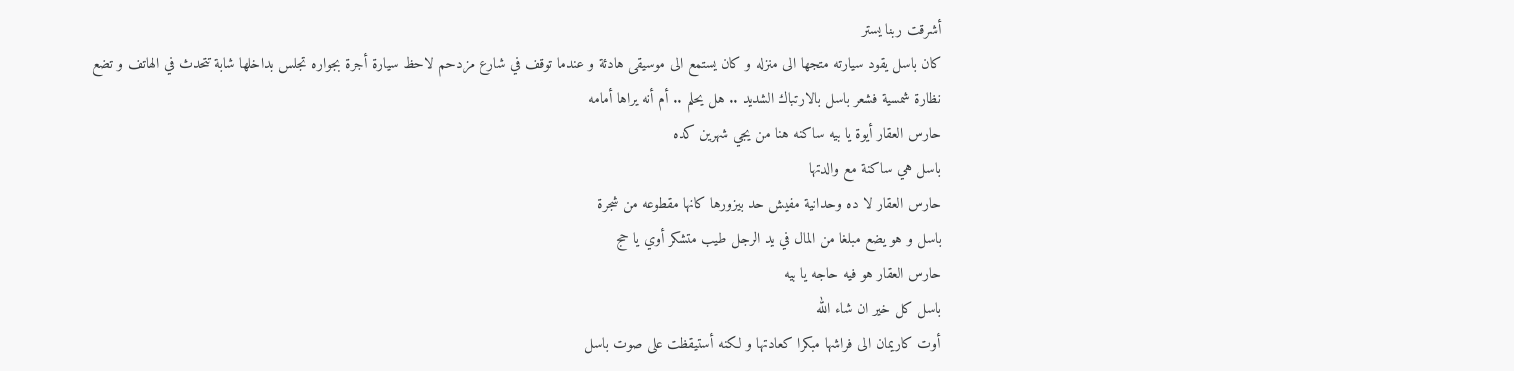أشرقت ربنا يستر
كان باسل يقود سيارته متجها الى منزله و كان يستمع الى موسيقى هادئة و عندما توقف في شارع مزدحم لاحظ سيارة أجرة بجواره تجلس بداخلها شابة تتحدث في الهاتف و تضع نظارة شمسية فشعر باسل بالارتباك الشديد .. هل يحلم .. أم أنه يراها أمامه
حارس العقار أيوة يا بيه ساكنه هنا من يجي شهرين كده
باسل هي ساكنة مع والدتها
حارس العقار لا ده وحدانية مفيش حد بيزورها كانها مقطوعه من شجرة
باسل و هو يضع مبلغا من المال في يد الرجل طيب متشكر أوي يا حج
حارس العقار هو فيه حاجه يا بيه
باسل كل خير ان شاء الله
أوت كاريمان الى فراشها مبكرا كعادتها و لكنه أستيقظت على صوت باسل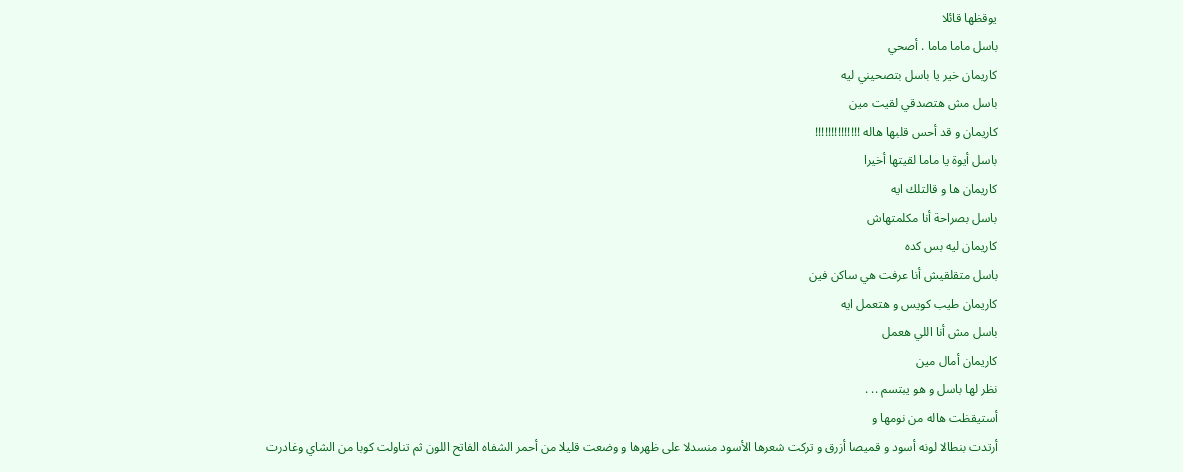يوقظها قائلا
باسل ماما ماما . أصحي
كاريمان خير يا باسل بتصحيني ليه
باسل مش هتصدقي لقيت مين
كاريمان و قد أحس قلبها هاله !!!!!!!!!!!!!!
باسل أيوة يا ماما لقيتها أخيرا
كاريمان ها و قالتلك ايه
باسل بصراحة أنا مكلمتهاش
كاريمان ليه بس كده
باسل متقلقيش أنا عرفت هي ساكن فين
كاريمان طيب كويس و هتعمل ايه
باسل مش أنا اللي هعمل
كاريمان أمال مين
نظر لها باسل و هو يبتسم .. .
أستيقظت هاله من نومها و
أرتدت بنطالا لونه أسود و قميصا أزرق و تركت شعرها الأسود منسدلا على ظهرها و وضعت قليلا من أحمر الشفاه الفاتح اللون ثم تناولت كوبا من الشاي وغادرت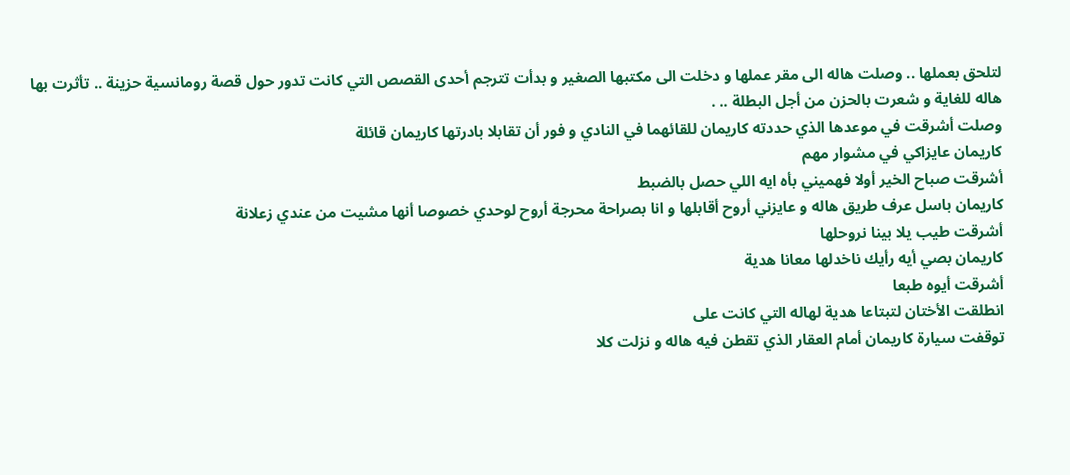لتلحق بعملها .. وصلت هاله الى مقر عملها و دخلت الى مكتبها الصغير و بدأت تترجم أحدى القصص التي كانت تدور حول قصة رومانسية حزينة .. تأثرت بها هاله للغاية و شعرت بالحزن من أجل البطلة .. .
وصلت أشرقت في موعدها الذي حددته كاريمان للقائهما في النادي و فور أن تقابلا بادرتها كاريمان قائلة
كاريمان عايزاكي في مشوار مهم
أشرقت صباح الخير أولا فهميني بأه ايه اللي حصل بالضبط
كاريمان باسل عرف طريق هاله و عايزني أروح أقابلها و انا بصراحة محرجة أروح لوحدي خصوصا أنها مشيت من عندي زعلانة
أشرقت طيب يلا بينا نروحلها
كاريمان بصي أيه رأيك ناخدلها معانا هدية
أشرقت أيوه طبعا
انطلقت الأختان لتبتاعا هدية لهاله التي كانت على
توقفت سيارة كاريمان أمام العقار الذي تقطن فيه هاله و نزلت كلا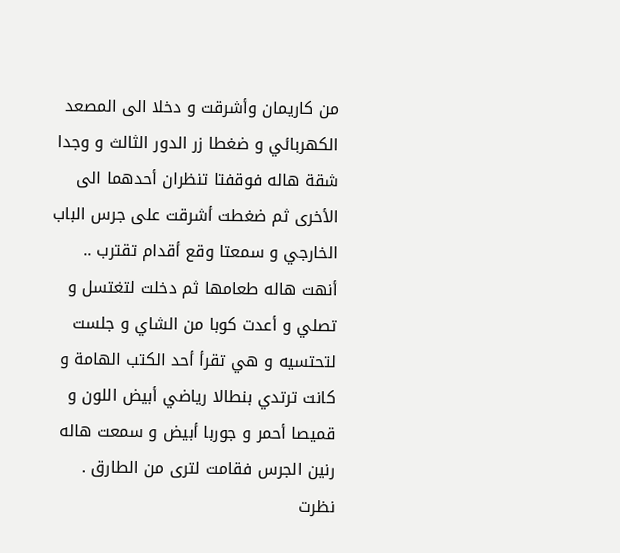من كاريمان وأشرقت و دخلا الى المصعد الكهربائي و ضغطا زر الدور الثالث و وجدا شقة هاله فوقفتا تنظران أحدهما الى الأخرى ثم ضغطت أشرقت على جرس الباب الخارجي و سمعتا وقع أقدام تقترب ..
أنهت هاله طعامها ثم دخلت لتغتسل و تصلي و أعدت كوبا من الشاي و جلست لتحتسيه و هي تقرأ أحد الكتب الهامة و كانت ترتدي بنطالا رياضي أبيض اللون و قميصا أحمر و جوربا أبيض و سمعت هاله رنين الجرس فقامت لترى من الطارق . نظرت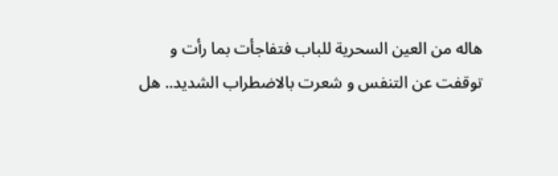هاله من العين السحرية للباب فتفاجأت بما رأت و توقفت عن التنفس و شعرت بالاضطراب الشديد.. هل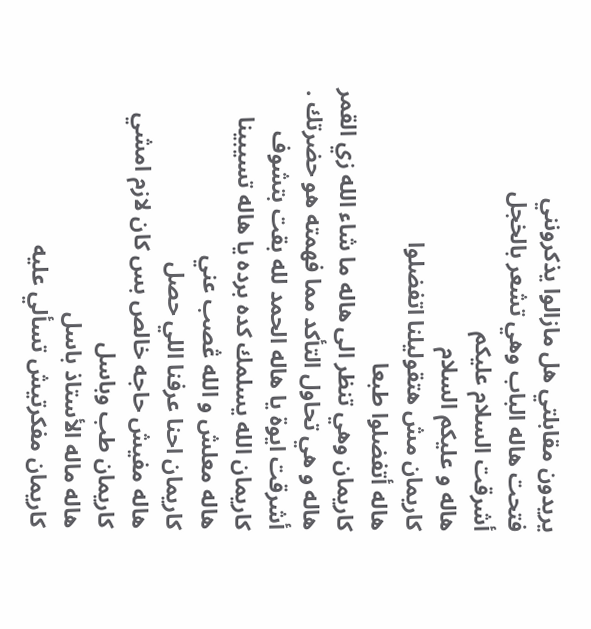يريدون مقابلتي هل مازالوا يذكرونني
فتحت هاله الباب وهي تشعر بالخجل
أشرقت السلام عليكم
هاله و عليكم السلام
كاريمان مش هتقوليلنا اتفضلوا
هاله أتفضلوا طبعا
كاريمان وهي تنظر الى هاله ما شاء الله زي القمر
هاله و هي تحاول التأكد مما فهمته هو حضرتك .
أشرقت ايوة يا هاله الحمد لله بقت بتشوف
كاريمان الله يسلمك كده برده يا هاله تسيبينا
هاله معلش و الله ڠصب عني
كاريمان احنا عرفنا اللي حصل
هاله مفيش حاجه خالص بس كان لازم امشي
كاريمان طب وباسل
هاله ماله الأستاذ باسل
كاريمان مفكرتيش تسألي عليه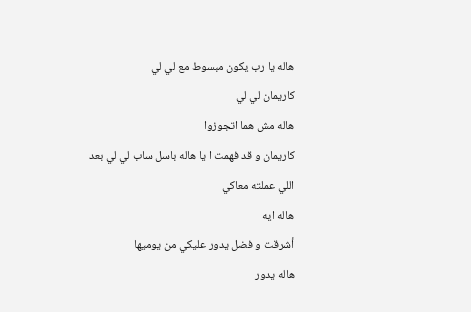هاله يا رب يكون مبسوط مع لي لي
كاريمان لي لي
هاله مش هما اتجوزوا
كاريمان و قد فهمت ا يا هاله باسل ساب لي لي بعد
اللي عملته معاكي
هاله ايه
أشرقت و فضل يدور عليكي من يوميها
هاله يدور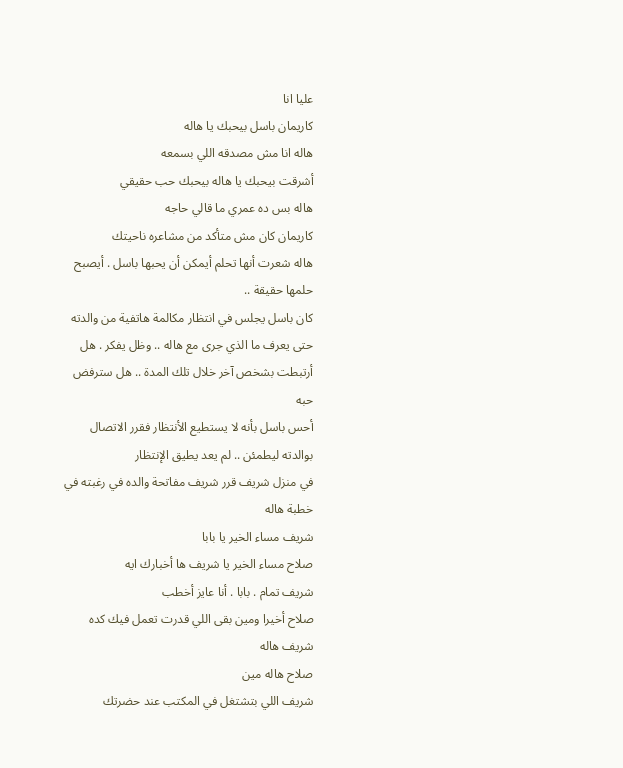عليا انا
كاريمان باسل بيحبك يا هاله
هاله انا مش مصدقه اللي بسمعه
أشرقت بيحبك يا هاله بيحبك حب حقيقي
هاله بس ده عمري ما قالي حاجه
كاريمان كان مش متأكد من مشاعره ناحيتك
هاله شعرت أنها تحلم أيمكن أن يحبها باسل . أيصبح حلمها حقيقة ..
كان باسل يجلس في انتظار مكالمة هاتفية من والدته حتى يعرف ما الذي جرى مع هاله .. وظل يفكر . هل أرتبطت بشخص آخر خلال تلك المدة .. هل سترفض حبه
أحس باسل بأنه لا يستطيع الأنتظار فقرر الاتصال بوالدته ليطمئن .. لم يعد يطيق الإنتظار
في منزل شريف قرر شريف مفاتحة والده في رغبته في خطبة هاله
شريف مساء الخير يا بابا
صلاح مساء الخير يا شريف ها أخبارك ايه
شريف تمام . بابا . أنا عايز أخطب
صلاح أخيرا ومين بقى اللي قدرت تعمل فيك كده
شريف هاله
صلاح هاله مين
شريف اللي بتشتغل في المكتب عند حضرتك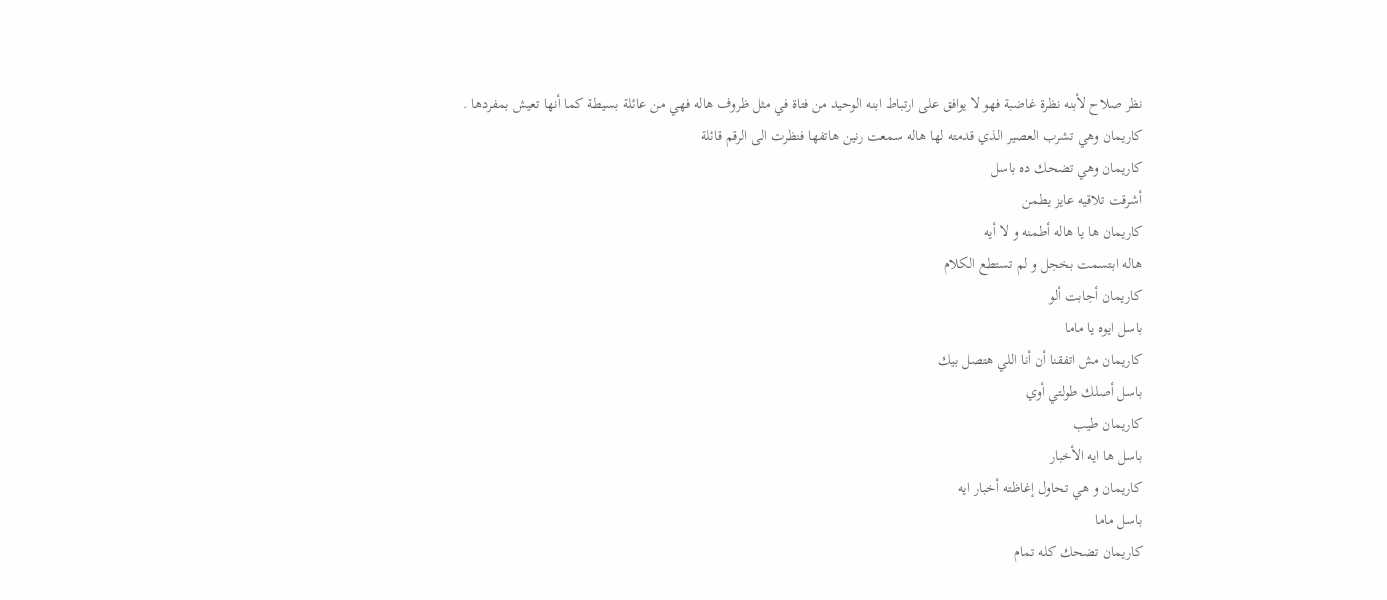نظر صلاح لأبنه نظرة غاضبة فهو لا يوافق على ارتباط ابنه الوحيد من فتاة في مثل ظروف هاله فهي من عائلة بسيطة كما أنها تعيش بمفردها .
كاريمان وهي تشرب العصير الذي قدمته لها هاله سمعت رنين هاتفها فنظرت الى الرقم قائلة
كاريمان وهي تضحك ده باسل
أشرقت تلاقيه عايز يطمن
كاريمان ها يا هاله أطمنه و لا أيه
هاله ابتسمت بخجل و لم تستطع الكلام
كاريمان أجابت ألو
باسل ايوه يا ماما
كاريمان مش اتفقنا أن أنا اللي هتصل بيك
باسل أصلك طولتي أوي
كاريمان طيب
باسل ها ايه الأخبار
كاريمان و هي تحاول إغاظته أخبار ايه
باسل ماما
كاريمان تضحك كله تمام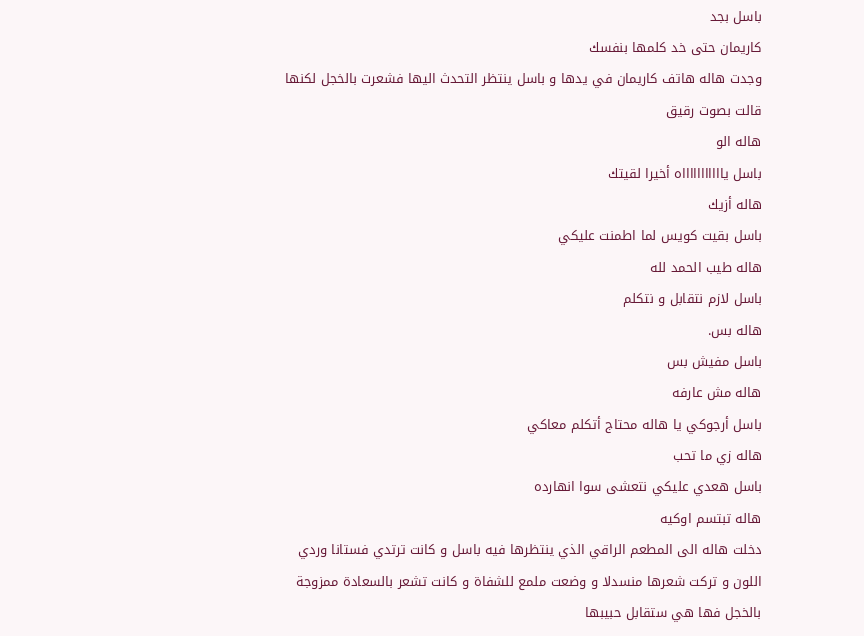باسل بجد
كاريمان حتى خد كلمها بنفسك
وجدت هاله هاتف كاريمان في يدها و باسل ينتظر التحدث اليها فشعرت بالخجل لكنها قالت بصوت رقيق
هاله الو
باسل ياااااااااااه أخيرا لقيتك
هاله أزيك
باسل بقيت كويس لما اطمنت عليكي
هاله طيب الحمد لله
باسل لازم نتقابل و نتكلم
هاله بس.
باسل مفيش بس
هاله مش عارفه
باسل أرجوكي يا هاله محتاج أتكلم معاكي
هاله زي ما تحب
باسل هعدي عليكي نتعشى سوا انهارده
هاله تبتسم اوكيه
دخلت هاله الى المطعم الراقي الذي ينتظرها فيه باسل و كانت ترتدي فستانا وردي اللون و تركت شعرها منسدلا و وضعت ملمع للشفاة و كانت تشعر بالسعادة ممزوجة بالخجل فها هي ستقابل حبيبها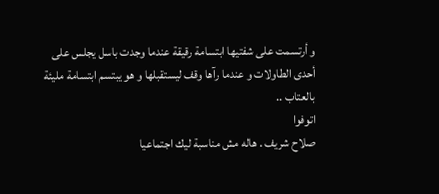و أرتسمت على شفتيها ابتسامة رقيقة عندما وجدت باسل يجلس على أحدى الطاولات و عندما رآها وقف ليستقبلها و هو يبتسم ابتسامة مليئة بالعتاب ..
اتوفوا
صلاح شريف . هاله مش مناسبة ليك اجتماعيا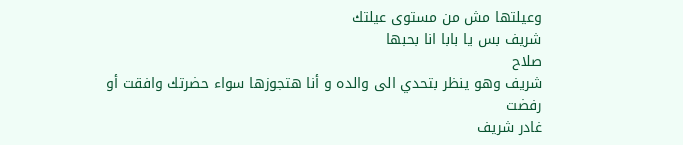وعيلتها مش من مستوى عيلتك
شريف بس يا بابا انا بحبها
صلاح
شريف وهو ينظر بتحدي الى والده و أنا هتجوزها سواء حضرتك وافقت أو رفضت
غادر شريف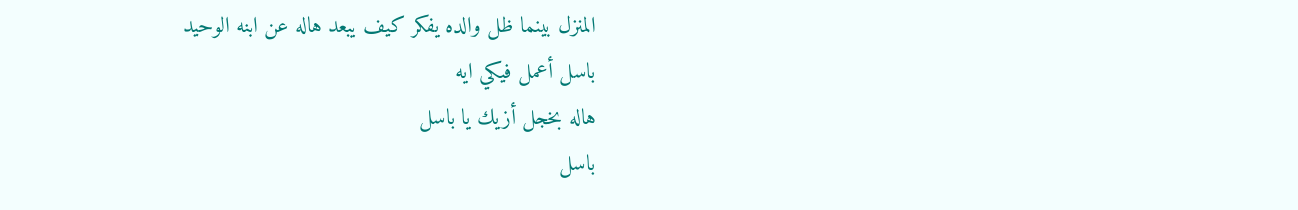المنزل بينما ظل والده يفكر كيف يبعد هاله عن ابنه الوحيد
باسل أعمل فيكي ايه
هاله بخجل أزيك يا باسل
باسل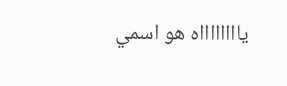يااااااااه هو اسمي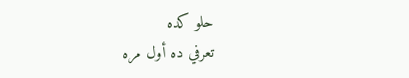حلو كده
تعرفي ده أول مره